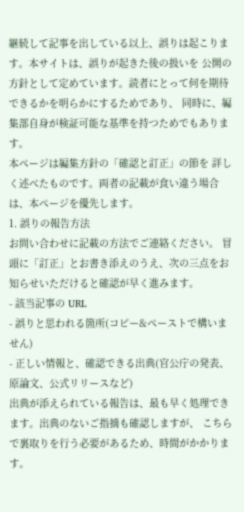継続して記事を出している以上、誤りは起こります。本サイトは、誤りが起きた後の扱いを 公開の方針として定めています。読者にとって何を期待できるかを明らかにするためであり、 同時に、編集部自身が検証可能な基準を持つためでもあります。
本ページは編集方針の「確認と訂正」の節を 詳しく述べたものです。両者の記載が食い違う場合は、本ページを優先します。
1. 誤りの報告方法
お問い合わせに記載の方法でご連絡ください。 冒頭に「訂正」とお書き添えのうえ、次の三点をお知らせいただけると確認が早く進みます。
- 該当記事の URL
- 誤りと思われる箇所(コピー&ペーストで構いません)
- 正しい情報と、確認できる出典(官公庁の発表、原論文、公式リリースなど)
出典が添えられている報告は、最も早く処理できます。出典のないご指摘も確認しますが、 こちらで裏取りを行う必要があるため、時間がかかります。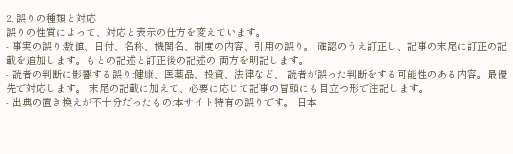2. 誤りの種類と対応
誤りの性質によって、対応と表示の仕方を変えています。
- 事実の誤り:数値、日付、名称、機関名、制度の内容、引用の誤り。 確認のうえ訂正し、記事の末尾に訂正の記載を追加します。もとの記述と訂正後の記述の 両方を明記します。
- 読者の判断に影響する誤り:健康、医薬品、投資、法律など、 読者が誤った判断をする可能性のある内容。最優先で対応します。 末尾の記載に加えて、必要に応じて記事の冒頭にも目立つ形で注記します。
- 出典の置き換えが不十分だったもの:本サイト特有の誤りです。 日本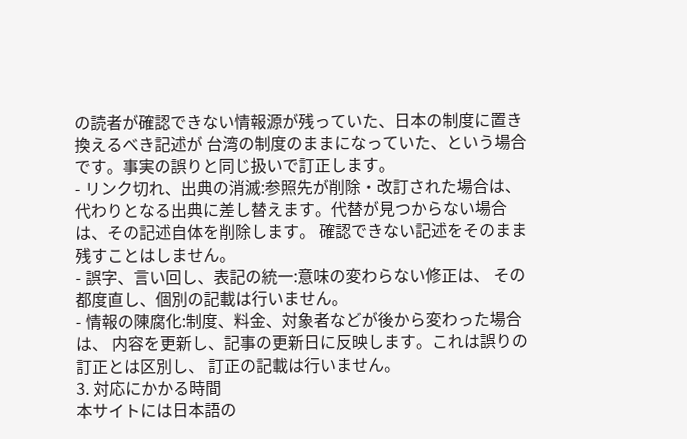の読者が確認できない情報源が残っていた、日本の制度に置き換えるべき記述が 台湾の制度のままになっていた、という場合です。事実の誤りと同じ扱いで訂正します。
- リンク切れ、出典の消滅:参照先が削除・改訂された場合は、 代わりとなる出典に差し替えます。代替が見つからない場合は、その記述自体を削除します。 確認できない記述をそのまま残すことはしません。
- 誤字、言い回し、表記の統一:意味の変わらない修正は、 その都度直し、個別の記載は行いません。
- 情報の陳腐化:制度、料金、対象者などが後から変わった場合は、 内容を更新し、記事の更新日に反映します。これは誤りの訂正とは区別し、 訂正の記載は行いません。
3. 対応にかかる時間
本サイトには日本語の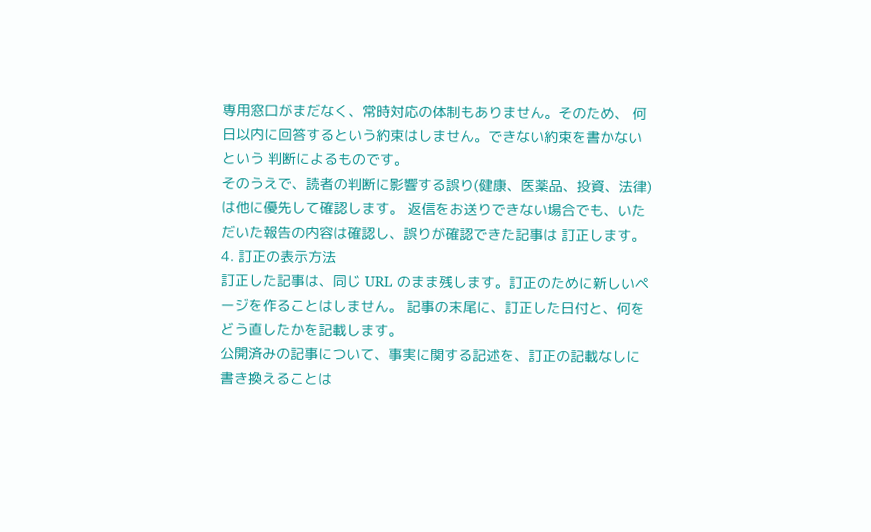専用窓口がまだなく、常時対応の体制もありません。そのため、 何日以内に回答するという約束はしません。できない約束を書かないという 判断によるものです。
そのうえで、読者の判断に影響する誤り(健康、医薬品、投資、法律)は他に優先して確認します。 返信をお送りできない場合でも、いただいた報告の内容は確認し、誤りが確認できた記事は 訂正します。
4. 訂正の表示方法
訂正した記事は、同じ URL のまま残します。訂正のために新しいページを作ることはしません。 記事の末尾に、訂正した日付と、何をどう直したかを記載します。
公開済みの記事について、事実に関する記述を、訂正の記載なしに書き換えることは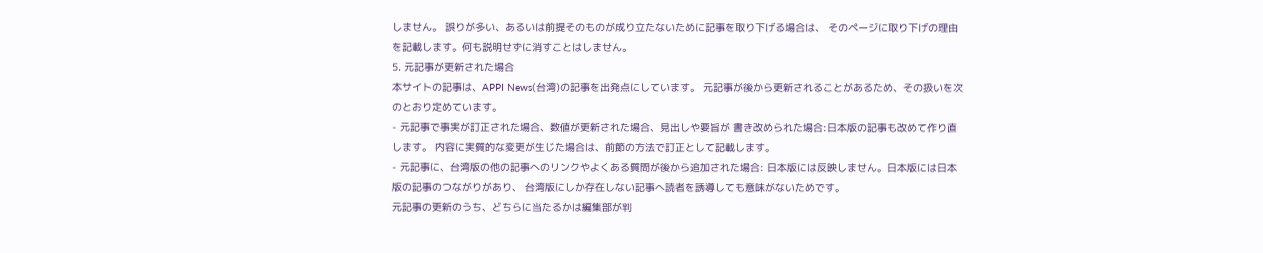しません。 誤りが多い、あるいは前提そのものが成り立たないために記事を取り下げる場合は、 そのページに取り下げの理由を記載します。何も説明せずに消すことはしません。
5. 元記事が更新された場合
本サイトの記事は、APPI News(台湾)の記事を出発点にしています。 元記事が後から更新されることがあるため、その扱いを次のとおり定めています。
- 元記事で事実が訂正された場合、数値が更新された場合、見出しや要旨が 書き改められた場合:日本版の記事も改めて作り直します。 内容に実質的な変更が生じた場合は、前節の方法で訂正として記載します。
- 元記事に、台湾版の他の記事へのリンクやよくある質問が後から追加された場合: 日本版には反映しません。日本版には日本版の記事のつながりがあり、 台湾版にしか存在しない記事へ読者を誘導しても意味がないためです。
元記事の更新のうち、どちらに当たるかは編集部が判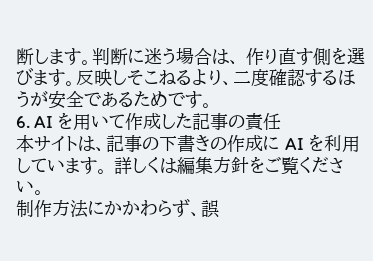断します。判断に迷う場合は、 作り直す側を選びます。反映しそこねるより、二度確認するほうが安全であるためです。
6. AI を用いて作成した記事の責任
本サイトは、記事の下書きの作成に AI を利用しています。 詳しくは編集方針をご覧ください。
制作方法にかかわらず、誤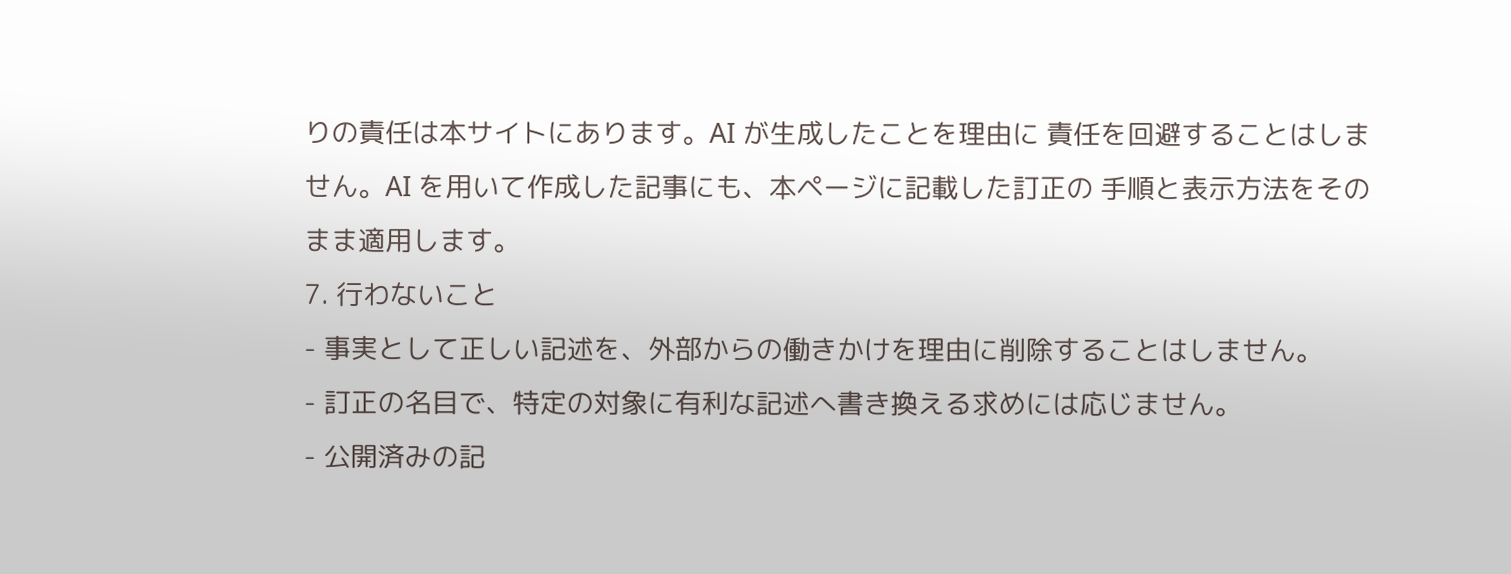りの責任は本サイトにあります。AI が生成したことを理由に 責任を回避することはしません。AI を用いて作成した記事にも、本ページに記載した訂正の 手順と表示方法をそのまま適用します。
7. 行わないこと
- 事実として正しい記述を、外部からの働きかけを理由に削除することはしません。
- 訂正の名目で、特定の対象に有利な記述へ書き換える求めには応じません。
- 公開済みの記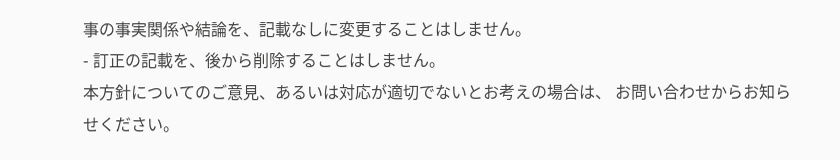事の事実関係や結論を、記載なしに変更することはしません。
- 訂正の記載を、後から削除することはしません。
本方針についてのご意見、あるいは対応が適切でないとお考えの場合は、 お問い合わせからお知らせください。